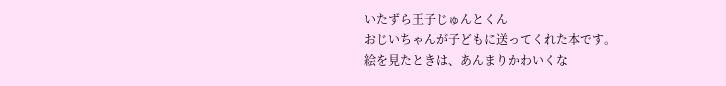いたずら王子じゅんとくん
おじいちゃんが子どもに送ってくれた本です。
絵を見たときは、あんまりかわいくな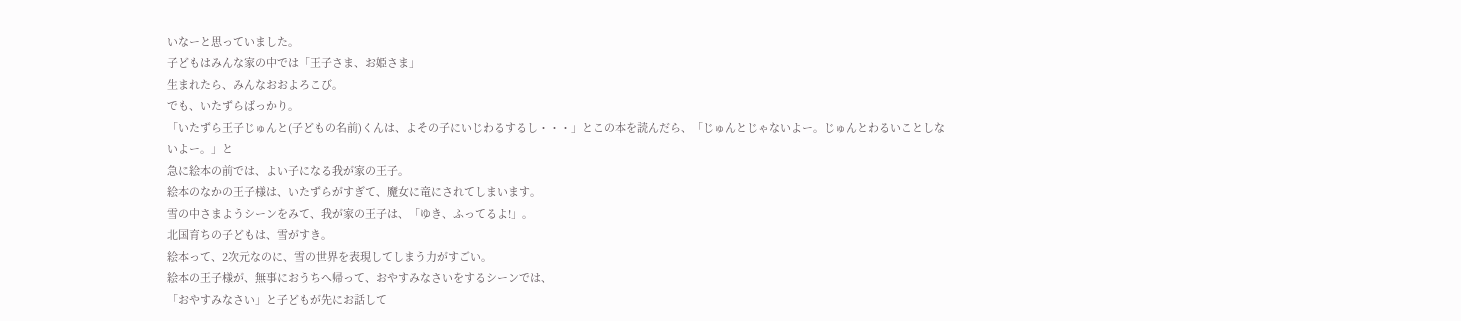いなーと思っていました。
子どもはみんな家の中では「王子さま、お姫さま」
生まれたら、みんなおおよろこび。
でも、いたずらばっかり。
「いたずら王子じゅんと(子どもの名前)くんは、よその子にいじわるするし・・・」とこの本を読んだら、「じゅんとじゃないよー。じゅんとわるいことしないよー。」と
急に絵本の前では、よい子になる我が家の王子。
絵本のなかの王子様は、いたずらがすぎて、魔女に竜にされてしまいます。
雪の中さまようシーンをみて、我が家の王子は、「ゆき、ふってるよ!」。
北国育ちの子どもは、雪がすき。
絵本って、2次元なのに、雪の世界を表現してしまう力がすごい。
絵本の王子様が、無事におうちへ帰って、おやすみなさいをするシーンでは、
「おやすみなさい」と子どもが先にお話して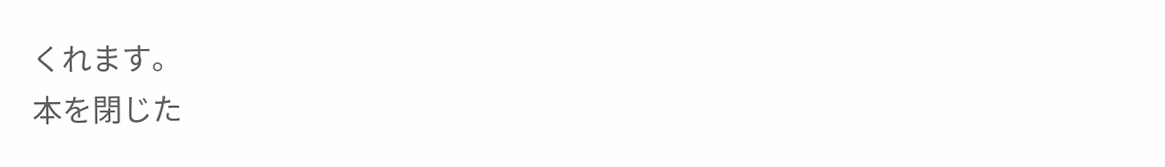くれます。
本を閉じた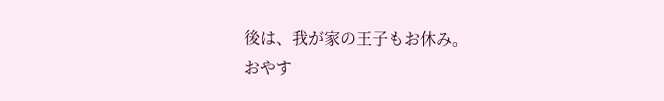後は、我が家の王子もお休み。
おやす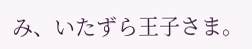み、いたずら王子さま。